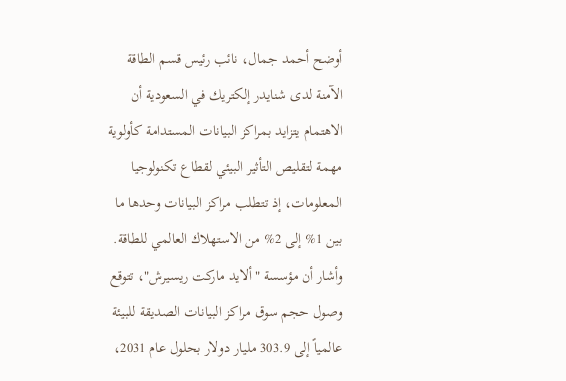أوضح أحمد جمال، نائب رئيس قسم الطاقة الآمنة لدى شنايدر إلكتريك في السعودية أن الاهتمام يتزايد بمراكز البيانات المستدامة كأولوية مهمة لتقليص التأثير البيئي لقطاع تكنولوجيا المعلومات، إذ تتطلب مراكز البيانات وحدها ما بين 1% إلى 2% من الاستهلاك العالمي للطاقة. وأشار أن مؤسسة "ألايد ماركت ريسيرش"، تتوقع وصول حجم سوق مراكز البيانات الصديقة للبيئة عالمياً إلى 303.9 مليار دولار بحلول عام 2031،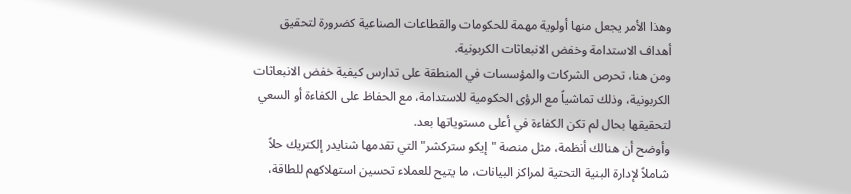وهذا الأمر يجعل منها أولوية مهمة للحكومات والقطاعات الصناعية كضرورة لتحقيق أهداف الاستدامة وخفض الانبعاثات الكربونية.
ومن هنا، تحرص الشركات والمؤسسات في المنطقة على تدارس كيفية خفض الانبعاثات الكربونية، وذلك تماشياً مع الرؤى الحكومية للاستدامة، مع الحفاظ على الكفاءة أو السعي لتحقيقها بحال لم تكن الكفاءة في أعلى مستوياتها بعد.
وأوضح أن هنالك أنظمة، مثل منصة "إيكو ستركشر" التي تقدمها شنايدر إلكتريك حلاً شاملاً لإدارة البنية التحتية لمراكز البيانات، ما يتيح للعملاء تحسين استهلاكهم للطاقة،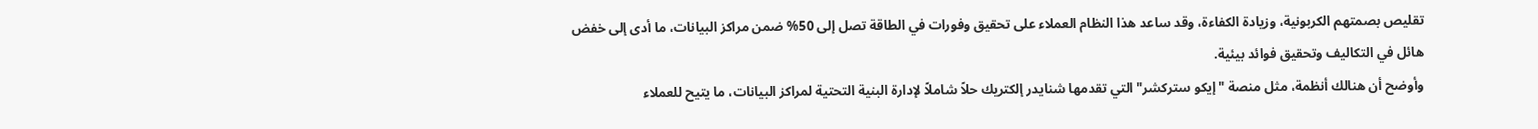تقليص بصمتهم الكربونية، وزيادة الكفاءة، وقد ساعد هذا النظام العملاء على تحقيق وفورات في الطاقة تصل إلى 50% ضمن مراكز البيانات، ما أدى إلى خفض هائل في التكاليف وتحقيق فوائد بيئية.
وأوضح أن هنالك أنظمة، مثل منصة "إيكو ستركشر" التي تقدمها شنايدر إلكتريك حلاً شاملاً لإدارة البنية التحتية لمراكز البيانات، ما يتيح للعملاء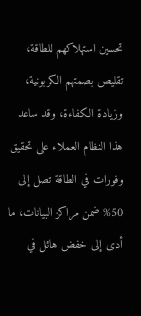تحسين استهلاكهم للطاقة، تقليص بصمتهم الكربونية، وزيادة الكفاءة، وقد ساعد هذا النظام العملاء على تحقيق وفورات في الطاقة تصل إلى 50% ضمن مراكز البيانات، ما أدى إلى خفض هائل في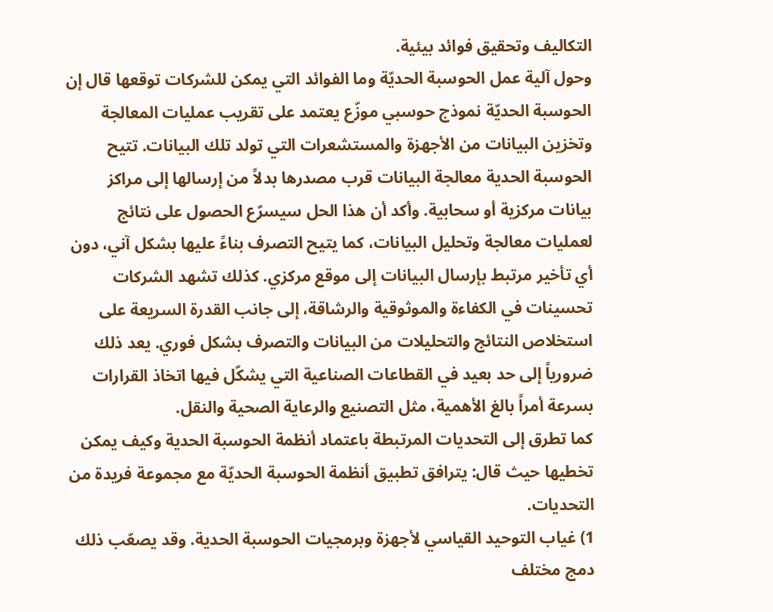التكاليف وتحقيق فوائد بيئية.
وحول آلية عمل الحوسبة الحديّة وما الفوائد التي يمكن للشركات توقعها قال إن الحوسبة الحديّة نموذج حوسبي موزّع يعتمد على تقريب عمليات المعالجة وتخزين البيانات من الأجهزة والمستشعرات التي تولد تلك البيانات. تتيح الحوسبة الحدية معالجة البيانات قرب مصدرها بدلاً من إرسالها إلى مراكز بيانات مركزية أو سحابية. وأكد أن هذا الحل سيسرّع الحصول على نتائج لعمليات معالجة وتحليل البيانات، كما يتيح التصرف بناءً عليها بشكل آني، دون أي تأخير مرتبط بإرسال البيانات إلى موقع مركزي. كذلك تشهد الشركات تحسينات في الكفاءة والموثوقية والرشاقة، إلى جانب القدرة السريعة على استخلاص النتائج والتحليلات من البيانات والتصرف بشكل فوري. يعد ذلك ضرورياً إلى حد بعيد في القطاعات الصناعية التي يشكّل فيها اتخاذ القرارات بسرعة أمراً بالغ الأهمية، مثل التصنيع والرعاية الصحية والنقل.
كما تطرق إلى التحديات المرتبطة باعتماد أنظمة الحوسبة الحدية وكيف يمكن تخطيها حيث قال: يترافق تطبيق أنظمة الحوسبة الحديّة مع مجموعة فريدة من التحديات.
1) غياب التوحيد القياسي لأجهزة وبرمجيات الحوسبة الحدية. وقد يصعّب ذلك دمج مختلف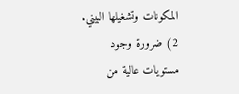المكونات وتشغيلها البيني.
2) ضرورة وجود مستويات عالية من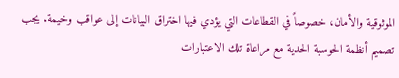الموثوقية والأمان، خصوصاً في القطاعات التي يؤدي فيها اختراق البيانات إلى عواقب وخيمة. يجب تصميم أنظمة الحوسبة الحدية مع مراعاة تلك الاعتبارات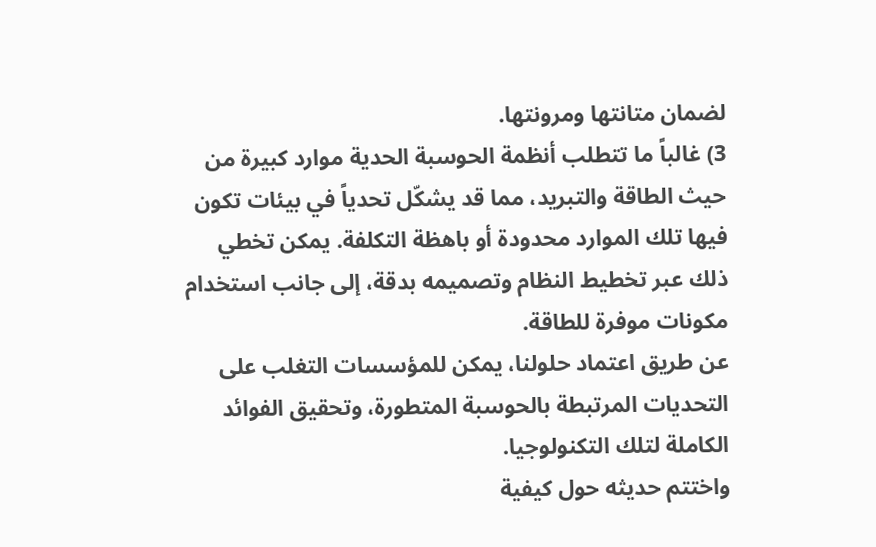لضمان متانتها ومرونتها.
3) غالباً ما تتطلب أنظمة الحوسبة الحدية موارد كبيرة من حيث الطاقة والتبريد، مما قد يشكّل تحدياً في بيئات تكون فيها تلك الموارد محدودة أو باهظة التكلفة. يمكن تخطي ذلك عبر تخطيط النظام وتصميمه بدقة، إلى جانب استخدام مكونات موفرة للطاقة.
عن طريق اعتماد حلولنا، يمكن للمؤسسات التغلب على التحديات المرتبطة بالحوسبة المتطورة، وتحقيق الفوائد الكاملة لتلك التكنولوجيا.
واختتم حديثه حول كيفية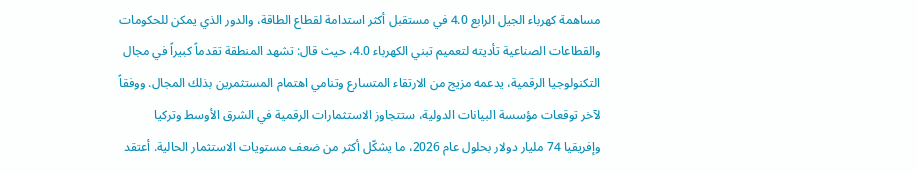مساهمة كهرباء الجيل الرابع 4.0 في مستقبل أكثر استدامة لقطاع الطاقة، والدور الذي يمكن للحكومات والقطاعات الصناعية تأديته لتعميم تبني الكهرباء 4.0، حيث قال: تشهد المنطقة تقدماً كبيراً في مجال التكنولوجيا الرقمية، يدعمه مزيج من الارتقاء المتسارع وتنامي اهتمام المستثمرين بذلك المجال. ووفقاً لآخر توقعات مؤسسة البيانات الدولية، ستتجاوز الاستثمارات الرقمية في الشرق الأوسط وتركيا وإفريقيا 74 مليار دولار بحلول عام 2026، ما يشكّل أكثر من ضعف مستويات الاستثمار الحالية. أعتقد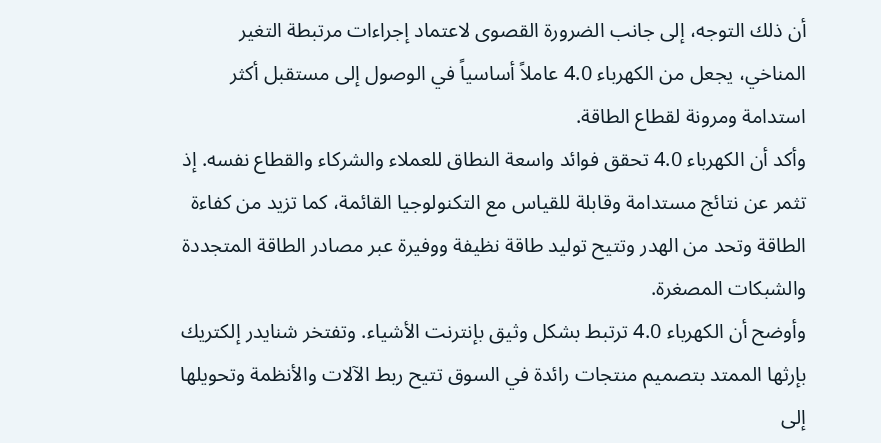أن ذلك التوجه، إلى جانب الضرورة القصوى لاعتماد إجراءات مرتبطة التغير المناخي، يجعل من الكهرباء 4.0 عاملاً أساسياً في الوصول إلى مستقبل أكثر استدامة ومرونة لقطاع الطاقة.
وأكد أن الكهرباء 4.0 تحقق فوائد واسعة النطاق للعملاء والشركاء والقطاع نفسه. إذ تثمر عن نتائج مستدامة وقابلة للقياس مع التكنولوجيا القائمة، كما تزيد من كفاءة الطاقة وتحد من الهدر وتتيح توليد طاقة نظيفة ووفيرة عبر مصادر الطاقة المتجددة والشبكات المصغرة.
وأوضح أن الكهرباء 4.0 ترتبط بشكل وثيق بإنترنت الأشياء. وتفتخر شنايدر إلكتريك بإرثها الممتد بتصميم منتجات رائدة في السوق تتيح ربط الآلات والأنظمة وتحويلها إلى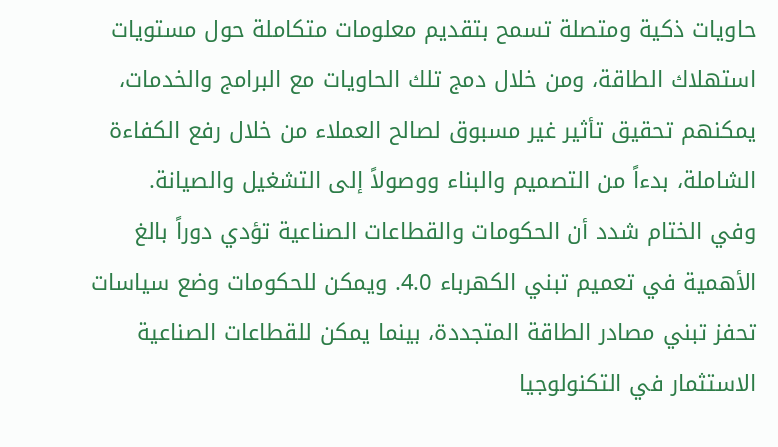حاويات ذكية ومتصلة تسمح بتقديم معلومات متكاملة حول مستويات استهلاك الطاقة، ومن خلال دمج تلك الحاويات مع البرامج والخدمات، يمكنهم تحقيق تأثير غير مسبوق لصالح العملاء من خلال رفع الكفاءة الشاملة، بدءاً من التصميم والبناء ووصولاً إلى التشغيل والصيانة.
وفي الختام شدد أن الحكومات والقطاعات الصناعية تؤدي دوراً بالغ الأهمية في تعميم تبني الكهرباء 4.0. ويمكن للحكومات وضع سياسات تحفز تبني مصادر الطاقة المتجددة، بينما يمكن للقطاعات الصناعية الاستثمار في التكنولوجيا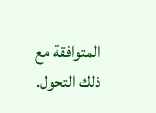المتوافقة مع ذلك التحول.